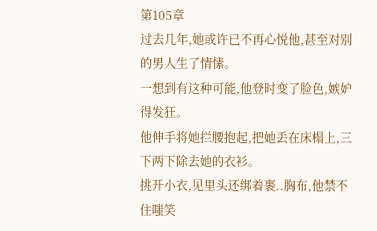第105章
过去几年,她或许已不再心悦他,甚至对别的男人生了情愫。
一想到有这种可能,他登时变了脸色,嫉妒得发狂。
他伸手将她拦腰抱起,把她丢在床榻上,三下两下除去她的衣衫。
挑开小衣,见里头还绑着裹..胸布,他禁不住嗤笑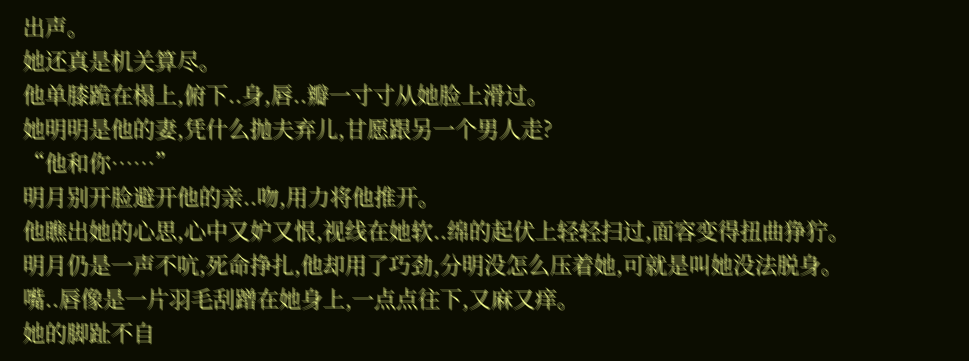出声。
她还真是机关算尽。
他单膝跪在榻上,俯下..身,唇..瓣一寸寸从她脸上滑过。
她明明是他的妻,凭什么抛夫弃儿,甘愿跟另一个男人走?
“他和你……”
明月别开脸避开他的亲..吻,用力将他推开。
他瞧出她的心思,心中又妒又恨,视线在她软..绵的起伏上轻轻扫过,面容变得扭曲狰狞。
明月仍是一声不吭,死命挣扎,他却用了巧劲,分明没怎么压着她,可就是叫她没法脱身。
嘴..唇像是一片羽毛刮蹭在她身上,一点点往下,又麻又痒。
她的脚趾不自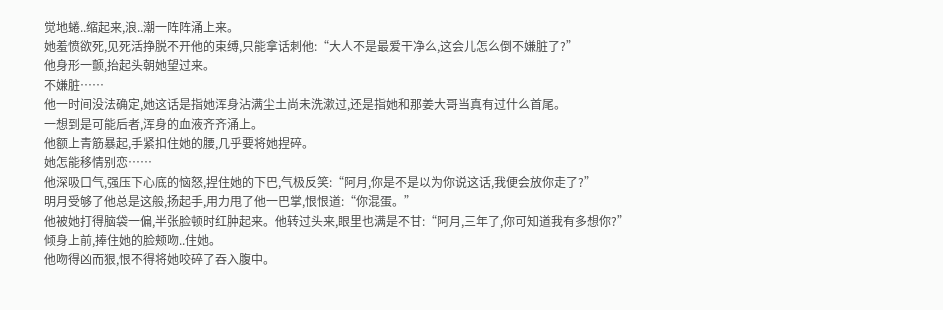觉地蜷..缩起来,浪..潮一阵阵涌上来。
她羞愤欲死,见死活挣脱不开他的束缚,只能拿话刺他:“大人不是最爱干净么,这会儿怎么倒不嫌脏了?”
他身形一颤,抬起头朝她望过来。
不嫌脏……
他一时间没法确定,她这话是指她浑身沾满尘土尚未洗漱过,还是指她和那姜大哥当真有过什么首尾。
一想到是可能后者,浑身的血液齐齐涌上。
他额上青筋暴起,手紧扣住她的腰,几乎要将她捏碎。
她怎能移情别恋……
他深吸口气,强压下心底的恼怒,捏住她的下巴,气极反笑:“阿月,你是不是以为你说这话,我便会放你走了?”
明月受够了他总是这般,扬起手,用力甩了他一巴掌,恨恨道:“你混蛋。”
他被她打得脑袋一偏,半张脸顿时红肿起来。他转过头来,眼里也满是不甘:“阿月,三年了,你可知道我有多想你?”
倾身上前,捧住她的脸颊吻..住她。
他吻得凶而狠,恨不得将她咬碎了吞入腹中。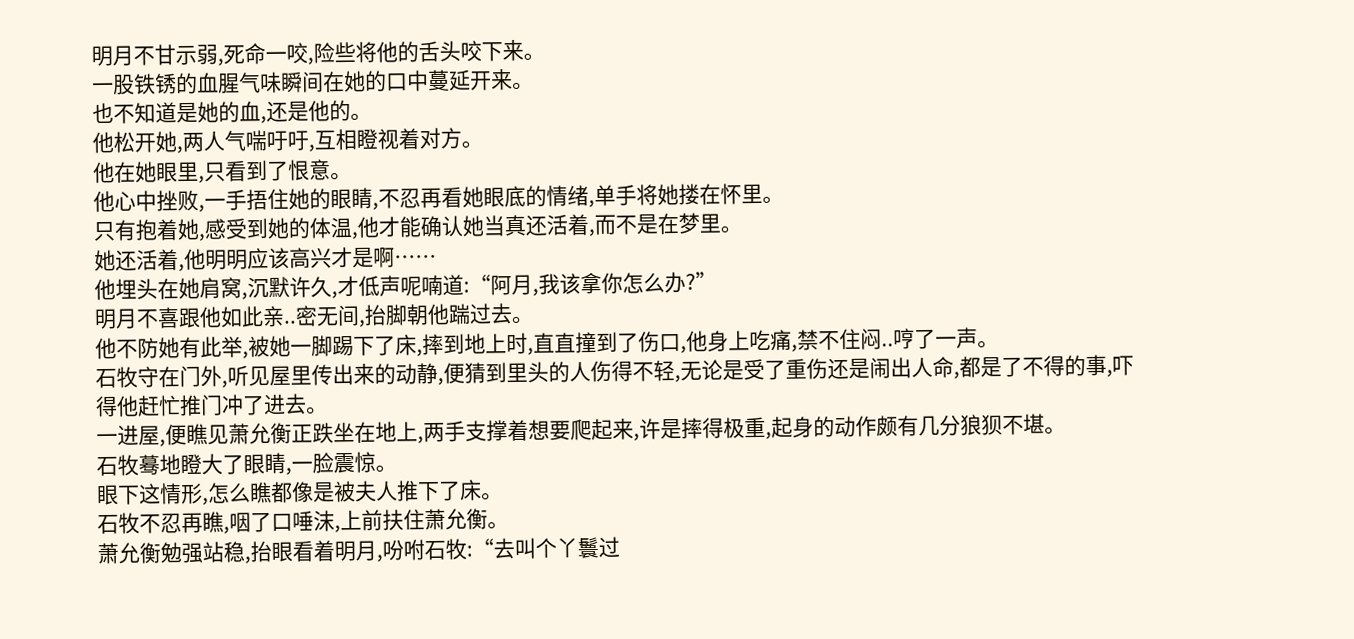明月不甘示弱,死命一咬,险些将他的舌头咬下来。
一股铁锈的血腥气味瞬间在她的口中蔓延开来。
也不知道是她的血,还是他的。
他松开她,两人气喘吁吁,互相瞪视着对方。
他在她眼里,只看到了恨意。
他心中挫败,一手捂住她的眼睛,不忍再看她眼底的情绪,单手将她搂在怀里。
只有抱着她,感受到她的体温,他才能确认她当真还活着,而不是在梦里。
她还活着,他明明应该高兴才是啊……
他埋头在她肩窝,沉默许久,才低声呢喃道:“阿月,我该拿你怎么办?”
明月不喜跟他如此亲..密无间,抬脚朝他踹过去。
他不防她有此举,被她一脚踢下了床,摔到地上时,直直撞到了伤口,他身上吃痛,禁不住闷..哼了一声。
石牧守在门外,听见屋里传出来的动静,便猜到里头的人伤得不轻,无论是受了重伤还是闹出人命,都是了不得的事,吓得他赶忙推门冲了进去。
一进屋,便瞧见萧允衡正跌坐在地上,两手支撑着想要爬起来,许是摔得极重,起身的动作颇有几分狼狈不堪。
石牧蓦地瞪大了眼睛,一脸震惊。
眼下这情形,怎么瞧都像是被夫人推下了床。
石牧不忍再瞧,咽了口唾沫,上前扶住萧允衡。
萧允衡勉强站稳,抬眼看着明月,吩咐石牧:“去叫个丫鬟过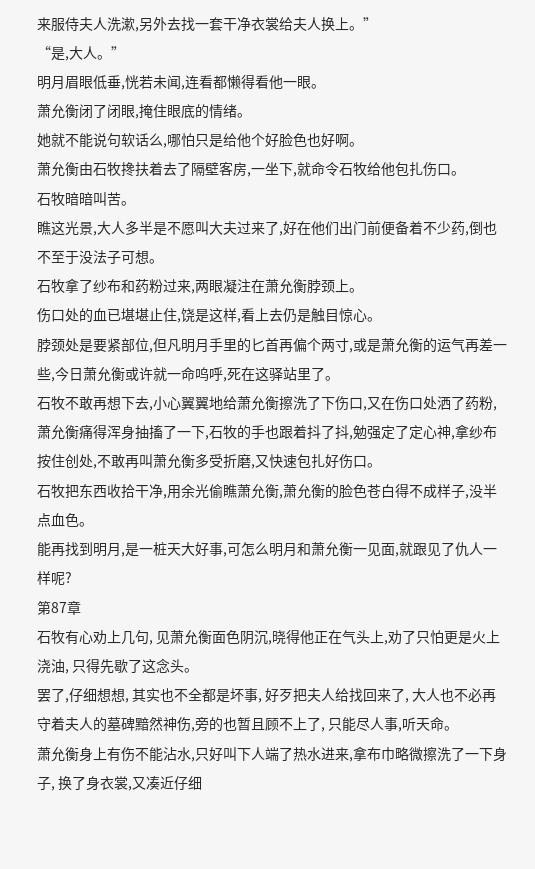来服侍夫人洗漱,另外去找一套干净衣裳给夫人换上。”
“是,大人。”
明月眉眼低垂,恍若未闻,连看都懒得看他一眼。
萧允衡闭了闭眼,掩住眼底的情绪。
她就不能说句软话么,哪怕只是给他个好脸色也好啊。
萧允衡由石牧搀扶着去了隔壁客房,一坐下,就命令石牧给他包扎伤口。
石牧暗暗叫苦。
瞧这光景,大人多半是不愿叫大夫过来了,好在他们出门前便备着不少药,倒也不至于没法子可想。
石牧拿了纱布和药粉过来,两眼凝注在萧允衡脖颈上。
伤口处的血已堪堪止住,饶是这样,看上去仍是触目惊心。
脖颈处是要紧部位,但凡明月手里的匕首再偏个两寸,或是萧允衡的运气再差一些,今日萧允衡或许就一命呜呼,死在这驿站里了。
石牧不敢再想下去,小心翼翼地给萧允衡擦洗了下伤口,又在伤口处洒了药粉,萧允衡痛得浑身抽搐了一下,石牧的手也跟着抖了抖,勉强定了定心神,拿纱布按住创处,不敢再叫萧允衡多受折磨,又快速包扎好伤口。
石牧把东西收拾干净,用余光偷瞧萧允衡,萧允衡的脸色苍白得不成样子,没半点血色。
能再找到明月,是一桩天大好事,可怎么明月和萧允衡一见面,就跟见了仇人一样呢?
第87章
石牧有心劝上几句, 见萧允衡面色阴沉,晓得他正在气头上,劝了只怕更是火上浇油, 只得先歇了这念头。
罢了,仔细想想, 其实也不全都是坏事, 好歹把夫人给找回来了, 大人也不必再守着夫人的墓碑黯然神伤,旁的也暂且顾不上了, 只能尽人事,听天命。
萧允衡身上有伤不能沾水,只好叫下人端了热水进来,拿布巾略微擦洗了一下身子, 换了身衣裳,又凑近仔细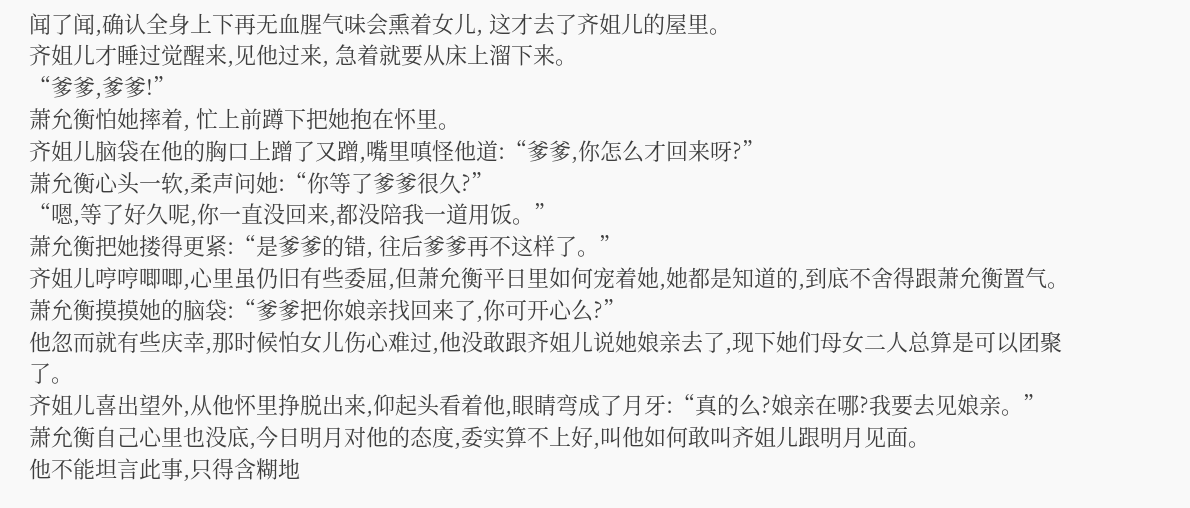闻了闻,确认全身上下再无血腥气味会熏着女儿, 这才去了齐姐儿的屋里。
齐姐儿才睡过觉醒来,见他过来, 急着就要从床上溜下来。
“爹爹,爹爹!”
萧允衡怕她摔着, 忙上前蹲下把她抱在怀里。
齐姐儿脑袋在他的胸口上蹭了又蹭,嘴里嗔怪他道:“爹爹,你怎么才回来呀?”
萧允衡心头一软,柔声问她:“你等了爹爹很久?”
“嗯,等了好久呢,你一直没回来,都没陪我一道用饭。”
萧允衡把她搂得更紧:“是爹爹的错, 往后爹爹再不这样了。”
齐姐儿哼哼唧唧,心里虽仍旧有些委屈,但萧允衡平日里如何宠着她,她都是知道的,到底不舍得跟萧允衡置气。
萧允衡摸摸她的脑袋:“爹爹把你娘亲找回来了,你可开心么?”
他忽而就有些庆幸,那时候怕女儿伤心难过,他没敢跟齐姐儿说她娘亲去了,现下她们母女二人总算是可以团聚了。
齐姐儿喜出望外,从他怀里挣脱出来,仰起头看着他,眼睛弯成了月牙:“真的么?娘亲在哪?我要去见娘亲。”
萧允衡自己心里也没底,今日明月对他的态度,委实算不上好,叫他如何敢叫齐姐儿跟明月见面。
他不能坦言此事,只得含糊地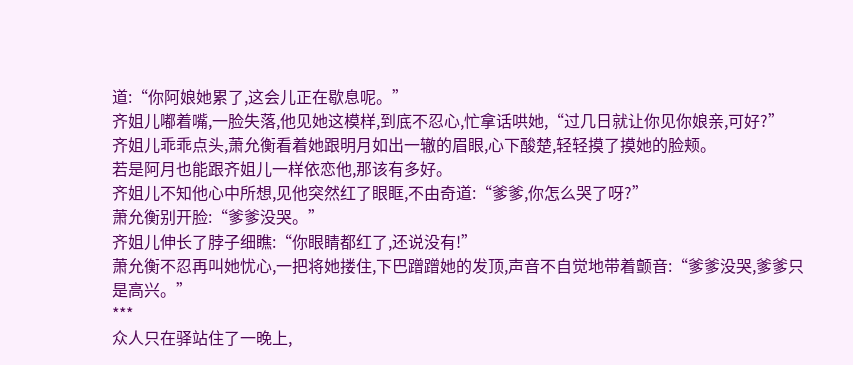道:“你阿娘她累了,这会儿正在歇息呢。”
齐姐儿嘟着嘴,一脸失落,他见她这模样,到底不忍心,忙拿话哄她,“过几日就让你见你娘亲,可好?”
齐姐儿乖乖点头,萧允衡看着她跟明月如出一辙的眉眼,心下酸楚,轻轻摸了摸她的脸颊。
若是阿月也能跟齐姐儿一样依恋他,那该有多好。
齐姐儿不知他心中所想,见他突然红了眼眶,不由奇道:“爹爹,你怎么哭了呀?”
萧允衡别开脸:“爹爹没哭。”
齐姐儿伸长了脖子细瞧:“你眼睛都红了,还说没有!”
萧允衡不忍再叫她忧心,一把将她搂住,下巴蹭蹭她的发顶,声音不自觉地带着颤音:“爹爹没哭,爹爹只是高兴。”
***
众人只在驿站住了一晚上,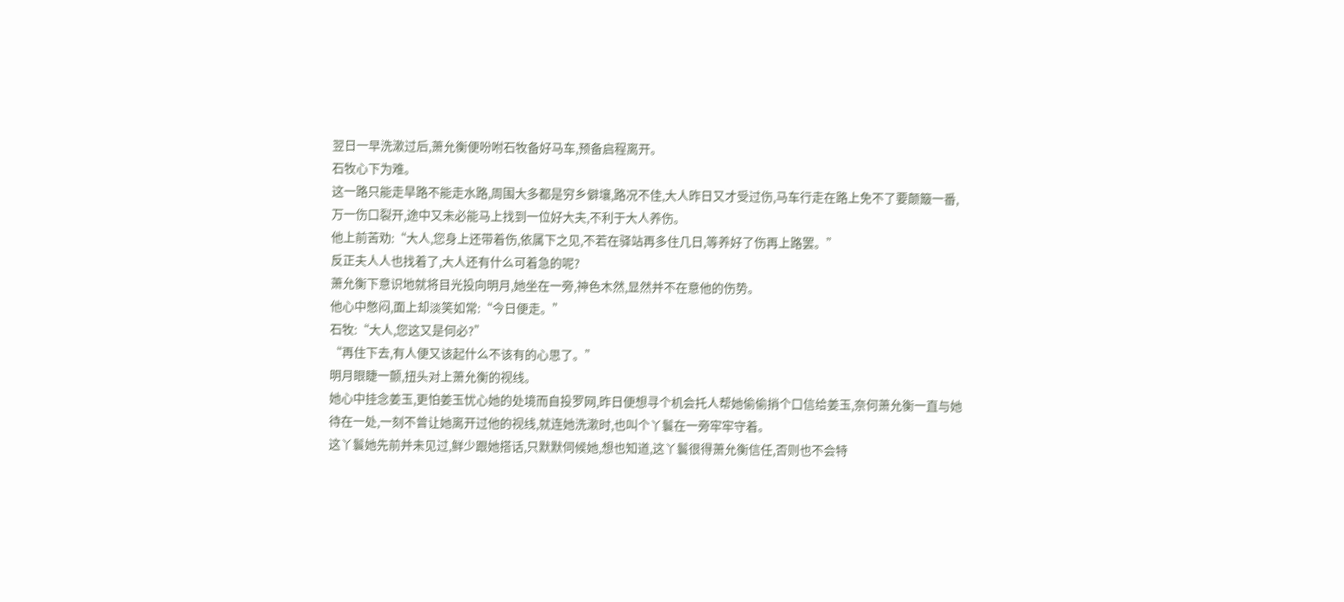翌日一早洗漱过后,萧允衡便吩咐石牧备好马车,预备启程离开。
石牧心下为难。
这一路只能走旱路不能走水路,周围大多都是穷乡僻壤,路况不佳,大人昨日又才受过伤,马车行走在路上免不了要颠簸一番,万一伤口裂开,途中又未必能马上找到一位好大夫,不利于大人养伤。
他上前苦劝:“大人,您身上还带着伤,依属下之见,不若在驿站再多住几日,等养好了伤再上路罢。”
反正夫人人也找着了,大人还有什么可着急的呢?
萧允衡下意识地就将目光投向明月,她坐在一旁,神色木然,显然并不在意他的伤势。
他心中憋闷,面上却淡笑如常:“今日便走。”
石牧:“大人,您这又是何必?”
“再住下去,有人便又该起什么不该有的心思了。”
明月眼睫一颤,扭头对上萧允衡的视线。
她心中挂念姜玉,更怕姜玉忧心她的处境而自投罗网,昨日便想寻个机会托人帮她偷偷捎个口信给姜玉,奈何萧允衡一直与她待在一处,一刻不曾让她离开过他的视线,就连她洗漱时,也叫个丫鬟在一旁牢牢守着。
这丫鬟她先前并未见过,鲜少跟她搭话,只默默伺候她,想也知道,这丫鬟很得萧允衡信任,否则也不会特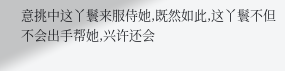意挑中这丫鬟来服侍她,既然如此,这丫鬟不但不会出手帮她,兴许还会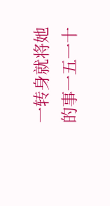一转身就将她的事一五一十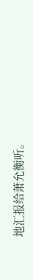地汇报给萧允衡听。